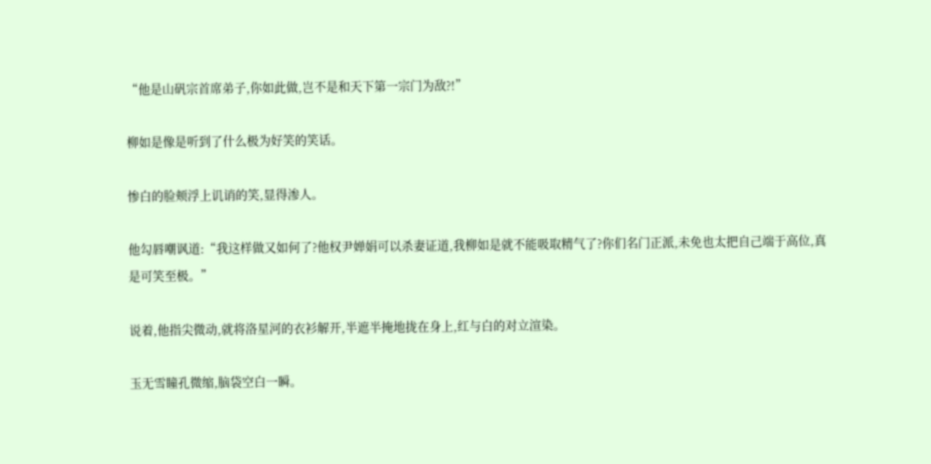“他是山矾宗首席弟子,你如此做,岂不是和天下第一宗门为敌?!”

柳如是像是听到了什么极为好笑的笑话。

惨白的脸颊浮上讥诮的笑,显得渗人。

他勾唇嘲讽道:“我这样做又如何了?他权尹婵娟可以杀妻证道,我柳如是就不能吸取精气了?你们名门正派,未免也太把自己端于高位,真是可笑至极。”

说着,他指尖微动,就将洛星河的衣衫解开,半遮半掩地拢在身上,红与白的对立渲染。

玉无雪瞳孔微缩,脑袋空白一瞬。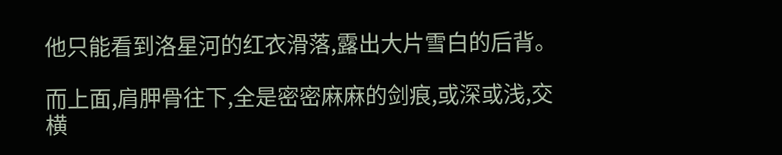他只能看到洛星河的红衣滑落,露出大片雪白的后背。

而上面,肩胛骨往下,全是密密麻麻的剑痕,或深或浅,交横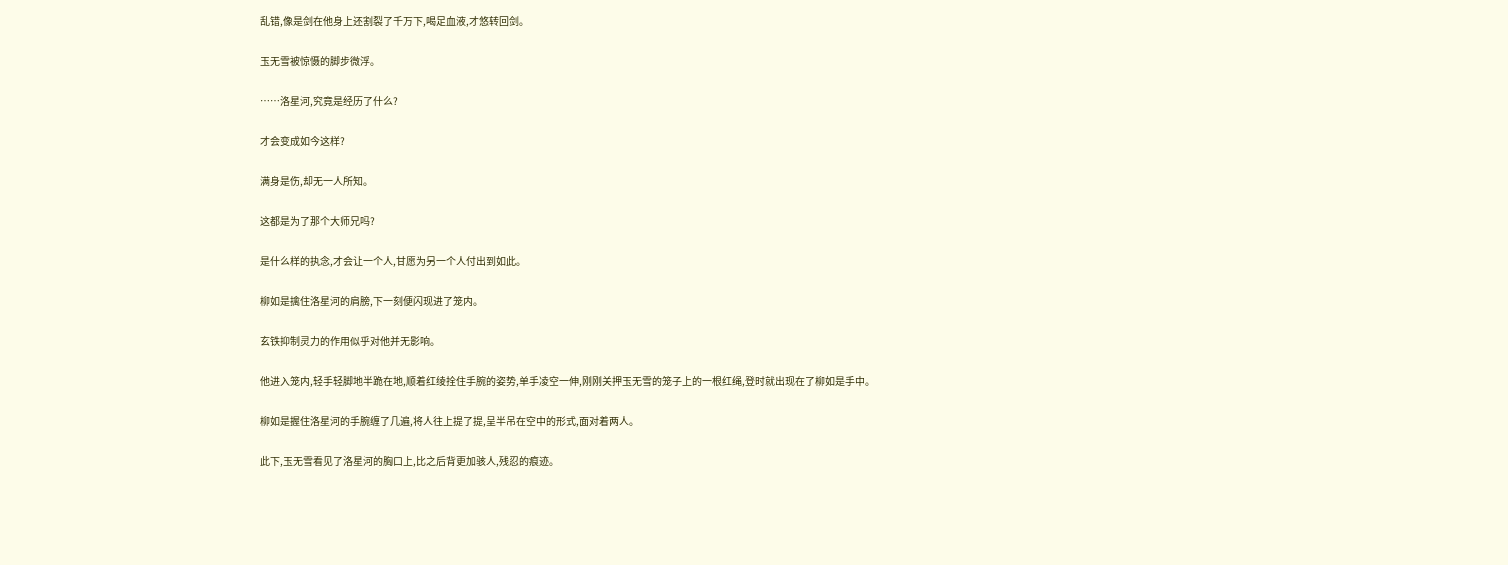乱错,像是剑在他身上还割裂了千万下,喝足血液,才悠转回剑。

玉无雪被惊慑的脚步微浮。

……洛星河,究竟是经历了什么?

才会变成如今这样?

满身是伤,却无一人所知。

这都是为了那个大师兄吗?

是什么样的执念,才会让一个人,甘愿为另一个人付出到如此。

柳如是擒住洛星河的肩膀,下一刻便闪现进了笼内。

玄铁抑制灵力的作用似乎对他并无影响。

他进入笼内,轻手轻脚地半跪在地,顺着红绫拴住手腕的姿势,单手凌空一伸,刚刚关押玉无雪的笼子上的一根红绳,登时就出现在了柳如是手中。

柳如是握住洛星河的手腕缠了几遍,将人往上提了提,呈半吊在空中的形式,面对着两人。

此下,玉无雪看见了洛星河的胸口上,比之后背更加骇人,残忍的痕迹。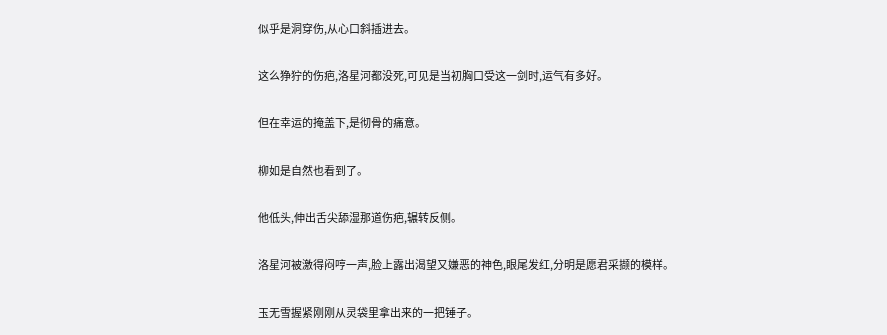似乎是洞穿伤,从心口斜插进去。

这么狰狞的伤疤,洛星河都没死,可见是当初胸口受这一剑时,运气有多好。

但在幸运的掩盖下,是彻骨的痛意。

柳如是自然也看到了。

他低头,伸出舌尖舔湿那道伤疤,辗转反侧。

洛星河被激得闷哼一声,脸上露出渴望又嫌恶的神色,眼尾发红,分明是愿君采撷的模样。

玉无雪握紧刚刚从灵袋里拿出来的一把锤子。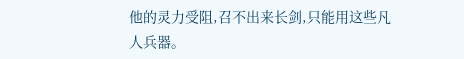他的灵力受阻,召不出来长剑,只能用这些凡人兵器。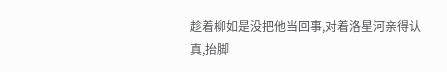趁着柳如是没把他当回事,对着洛星河亲得认真,抬脚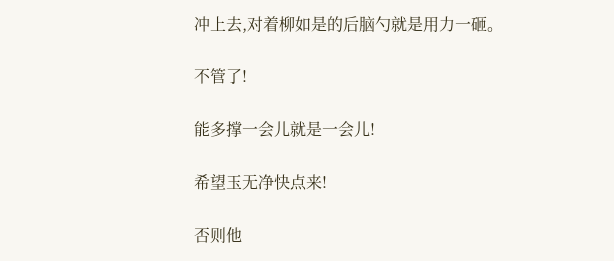冲上去,对着柳如是的后脑勺就是用力一砸。

不管了!

能多撑一会儿就是一会儿!

希望玉无净快点来!

否则他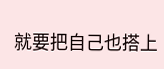就要把自己也搭上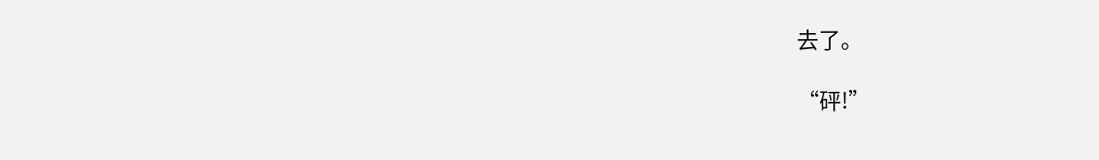去了。

“砰!”